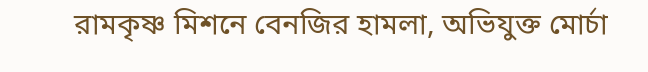রামকৃষ্ণ মিশনে বেনজির হামলা, অভিযুক্ত মোর্চা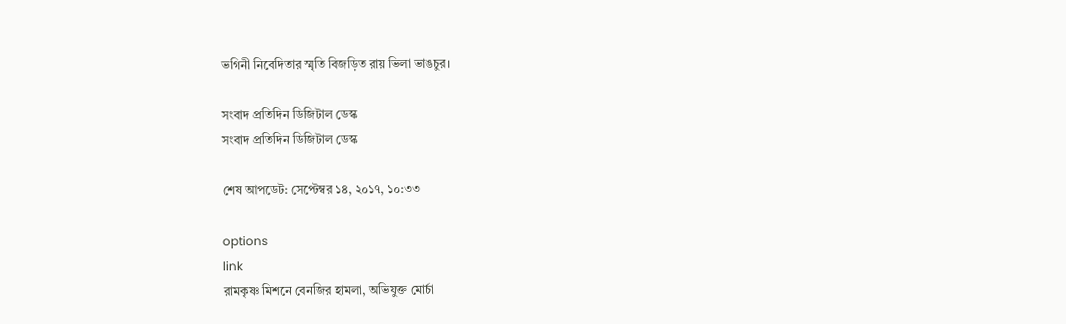ভগিনী নিবেদিতার স্মৃতি বিজড়িত রায় ভিলা ভাঙচুর।

সংবাদ প্রতিদিন ডিজিটাল ডেস্ক
সংবাদ প্রতিদিন ডিজিটাল ডেস্ক

শেষ আপডেট: সেপ্টেম্বর ১৪, ২০১৭, ১০:৩৩

options
link
রামকৃষ্ণ মিশনে বেনজির হামলা, অভিযুক্ত মোর্চা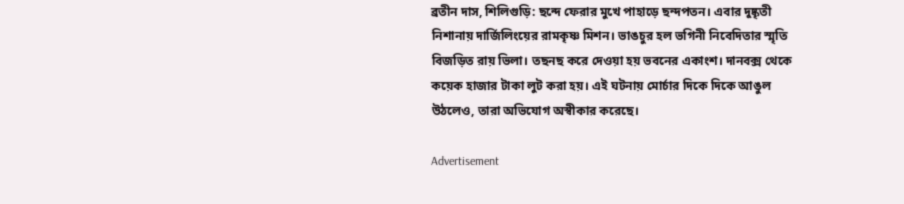ব্রতীন দাস, শিলিগুড়ি: ছন্দে ফেরার মুখে পাহাড়ে ছন্দপতন। এবার দুষ্কৃতী নিশানায় দার্জিলিংয়ের রামকৃষ্ণ মিশন। ভাঙচুর হল ভগিনী নিবেদিতার স্মৃতি বিজড়িত রায় ভিলা। তছনছ করে দেওয়া হয় ভবনের একাংশ। দানবক্স থেকে কয়েক হাজার টাকা লুট করা হয়। এই ঘটনায় মোর্চার দিকে দিকে আঙুল উঠলেও, তারা অভিযোগ অস্বীকার করেছে।

Advertisement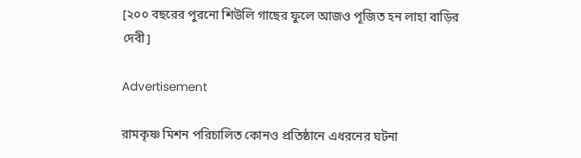[২০০ বছরের পুরনো শিউলি গাছের ফুলে আজও পূজিত হন লাহা বাড়ির দেবী]

Advertisement

রামকৃষ্ণ মিশন পরিচালিত কোনও প্রতিষ্ঠানে এধরনের ঘটনা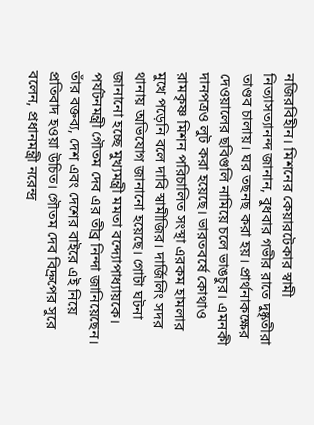নজিরবিহীন। মিশনের কেয়ারটেকার স্বামী নিত্যাসত্যানন্দ জানান, বুধবার গভীর রাতে দুষ্কৃতীরা তাণ্ডব চালায়। ঘর তছনছ করা হয়। প্রার্থনাকক্ষের দেওয়ালের ছবিগুলি নামিয়ে চলে ভাঙচুর। এমনকী দানপত্রও লুট করা হয়েছে। ভারতবর্ষে কোথাও রামকৃষ্ণ মিশন পরিচালিত সংস্থা এরকম হামলার মুখে পড়েনি বলে দাবি স্বামীজির। দার্জিলিং সদর থানায় অভিযোগ জানানো হয়েছে। গোটা ঘটনা জানানো হচ্ছে মুখ্যমন্ত্রী মমতা বন্দ্যোপাধ্যায়কে। পর্যটনমন্ত্রী গৌতম দেব এর তীব্র নিন্দা জানিয়েছেন। তাঁর বক্তব্য, দেশ এবং দেশের বাইরে এই নিয়ে প্রতিবাদ হওয়া উচিত। গৌতম দেব বিদ্রুপের সুরে বলেন, প্রধানমন্ত্রী নরেন্দ্র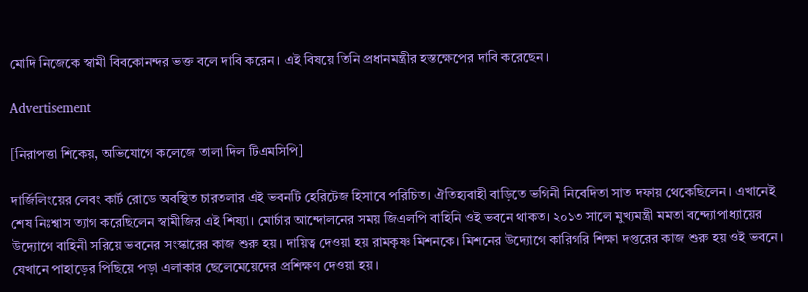মোদি নিজেকে স্বামী বিবকোনন্দর ভক্ত বলে দাবি করেন। এই বিষয়ে তিনি প্রধানমন্ত্রীর হস্তক্ষেপের দাবি করেছেন।

Advertisement

[নিরাপত্তা শিকেয়, অভিযোগে কলেজে তালা দিল টিএমসিপি]

দার্জিলিংয়ের লেবং কার্ট রোডে অবস্থিত চারতলার এই ভবনটি হেরিটেজ হিসাবে পরিচিত। ঐতিহ্যবাহী বাড়িতে ভগিনী নিবেদিতা সাত দফায় থেকেছিলেন। এখানেই শেষ নিঃশ্বাস ত্যাগ করেছিলেন স্বামীজির এই শিষ্যা। মোর্চার আন্দোলনের সময় জিএলপি বাহিনি ওই ভবনে থাকত। ২০১৩ সালে মুখ্যমন্ত্রী মমতা বন্দ্যোপাধ্যায়ের উদ্যোগে বাহিনী সরিয়ে ভবনের সংস্কারের কাজ শুরু হয়। দায়িত্ব দেওয়া হয় রামকৃষ্ণ মিশনকে। মিশনের উদ্যোগে কারিগরি শিক্ষা দপ্তরের কাজ শুরু হয় ওই ভবনে। যেখানে পাহাড়ের পিছিয়ে পড়া এলাকার ছেলেমেয়েদের প্রশিক্ষণ দেওয়া হয়।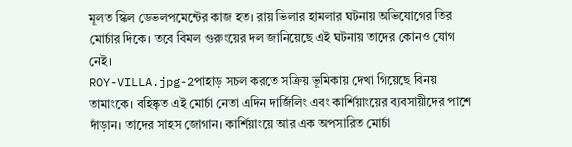মূলত স্কিল ডেভলপমেন্টের কাজ হত। রায় ভিলার হামলার ঘটনায় অভিযোগের তির মোর্চার দিকে। তবে বিমল গুরুংয়ের দল জানিয়েছে এই ঘটনায় তাদের কোনও যোগ নেই।
ROY-VILLA.jpg-2পাহাড় সচল করতে সক্রিয় ভূমিকায় দেখা গিয়েছে বিনয় তামাংকে। বহিষ্কৃত এই মোর্চা নেতা এদিন দার্জিলিং এবং কার্শিয়াংয়ের ব্যবসায়ীদের পাশে দাঁড়ান। তাদের সাহস জোগান। কার্শিয়াংয়ে আর এক অপসারিত মোর্চা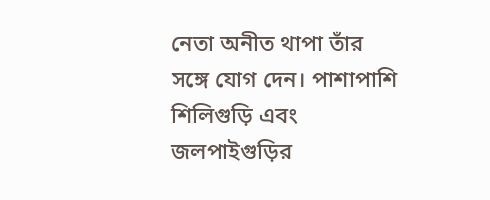নেতা অনীত থাপা তাঁর সঙ্গে যোগ দেন। পাশাপাশি শিলিগুড়ি এবং জলপাইগুড়ির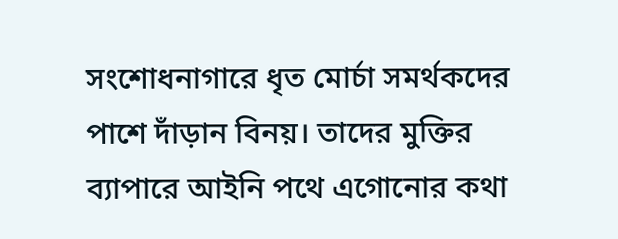সংশোধনাগারে ধৃত মোর্চা সমর্থকদের পাশে দাঁড়ান বিনয়। তাদের মুক্তির ব্যাপারে আইনি পথে এগোনোর কথা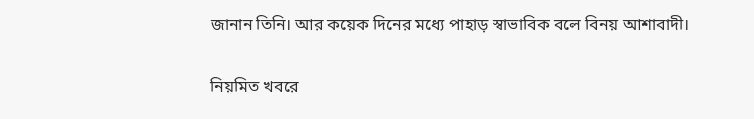জানান তিনি। আর কয়েক দিনের মধ্যে পাহাড় স্বাভাবিক বলে বিনয় আশাবাদী।

নিয়মিত খবরে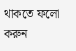থাকতে ফলো করুন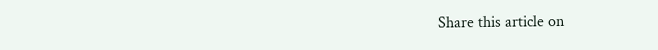Share this article on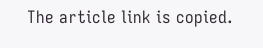The article link is copied.